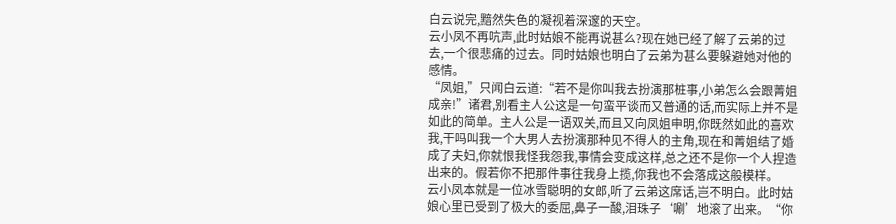白云说完,黯然失色的凝视着深邃的天空。
云小凤不再吭声,此时姑娘不能再说甚么?现在她已经了解了云弟的过去,一个很悲痛的过去。同时姑娘也明白了云弟为甚么要躲避她对他的感情。
“凤姐,”只闻白云道:“若不是你叫我去扮演那桩事,小弟怎么会跟菁姐成亲!”诸君,别看主人公这是一句蛮平谈而又普通的话,而实际上并不是如此的简单。主人公是一语双关,而且又向凤姐申明,你既然如此的喜欢我,干吗叫我一个大男人去扮演那种见不得人的主角,现在和菁姐结了婚成了夫妇,你就恨我怪我怨我,事情会变成这样,总之还不是你一个人捏造出来的。假若你不把那件事往我身上揽,你我也不会落成这般模样。
云小凤本就是一位冰雪聪明的女郎,听了云弟这席话,岂不明白。此时姑娘心里已受到了极大的委屈,鼻子一酸,泪珠子‘唰’地滚了出来。“你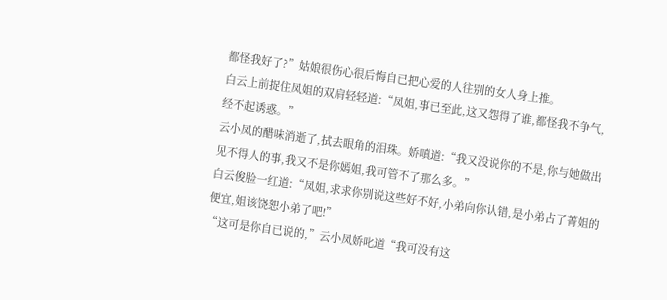都怪我好了?”姑娘很伤心很后悔自已把心爱的人往别的女人身上推。
白云上前捉住凤姐的双肩轻轻道:“凤姐,事已至此,这又怨得了谁,都怪我不争气,经不起诱惑。”
云小凤的醋味消逝了,拭去眼角的泪珠。娇嗔道:“我又没说你的不是,你与她做出见不得人的事,我又不是你嫣姐,我可管不了那么多。”
白云俊脸一红道:“凤姐,求求你别说这些好不好,小弟向你认错,是小弟占了菁姐的便宜,姐该饶恕小弟了吧!”
“这可是你自已说的,”云小凤娇叱道“我可没有这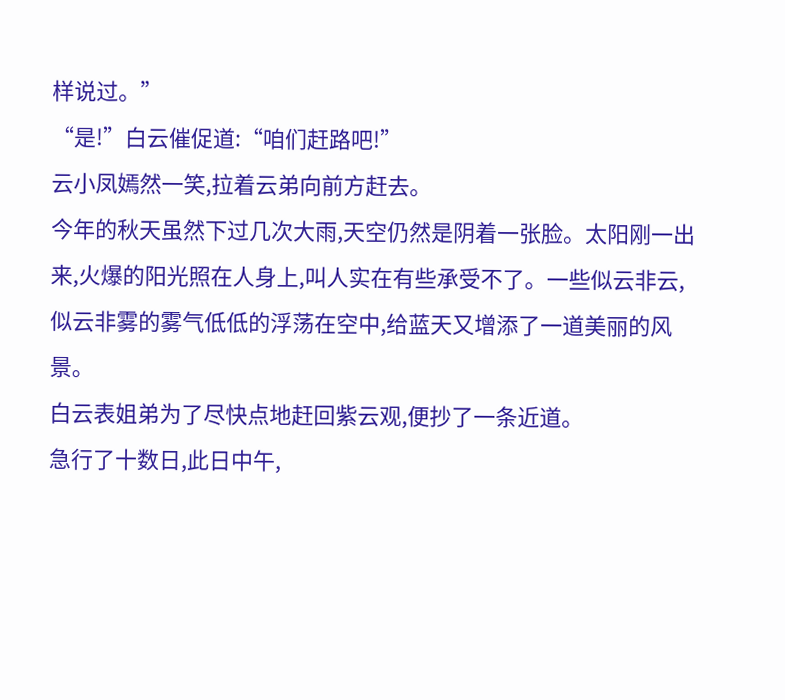样说过。”
“是!”白云催促道:“咱们赶路吧!”
云小凤嫣然一笑,拉着云弟向前方赶去。
今年的秋天虽然下过几次大雨,天空仍然是阴着一张脸。太阳刚一出来,火爆的阳光照在人身上,叫人实在有些承受不了。一些似云非云,似云非雾的雾气低低的浮荡在空中,给蓝天又增添了一道美丽的风景。
白云表姐弟为了尽快点地赶回紫云观,便抄了一条近道。
急行了十数日,此日中午,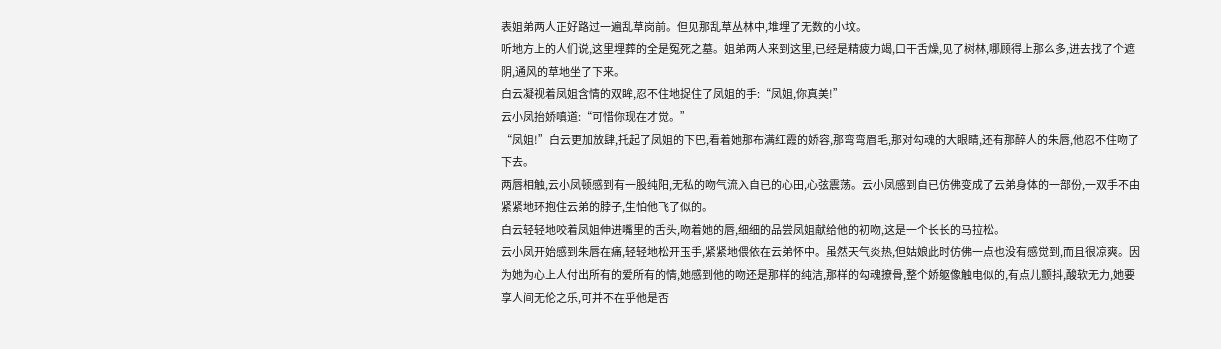表姐弟两人正好路过一遍乱草岗前。但见那乱草丛林中,堆埋了无数的小坟。
听地方上的人们说,这里埋葬的全是冤死之墓。姐弟两人来到这里,已经是精疲力竭,口干舌燥,见了树林,哪顾得上那么多,进去找了个遮阴,通风的草地坐了下来。
白云凝视着凤姐含情的双眸,忍不住地捉住了凤姐的手:“凤姐,你真美!”
云小凤抬娇嗔道:“可惜你现在才觉。”
“凤姐!”白云更加放肆,托起了凤姐的下巴,看着她那布满红霞的娇容,那弯弯眉毛,那对勾魂的大眼睛,还有那醉人的朱唇,他忍不住吻了下去。
两唇相触,云小凤顿感到有一股纯阳,无私的吻气流入自已的心田,心弦震荡。云小凤感到自已仿佛变成了云弟身体的一部份,一双手不由紧紧地环抱住云弟的脖子,生怕他飞了似的。
白云轻轻地咬着凤姐伸进嘴里的舌头,吻着她的唇,细细的品尝凤姐献给他的初吻,这是一个长长的马拉松。
云小凤开始感到朱唇在痛,轻轻地松开玉手,紧紧地偎依在云弟怀中。虽然天气炎热,但姑娘此时仿佛一点也没有感觉到,而且很凉爽。因为她为心上人付出所有的爱所有的情,她感到他的吻还是那样的纯洁,那样的勾魂撩骨,整个娇躯像触电似的,有点儿颤抖,酸软无力,她要享人间无伦之乐,可并不在乎他是否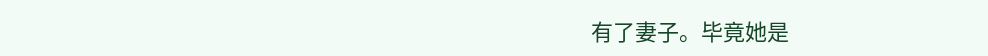有了妻子。毕竟她是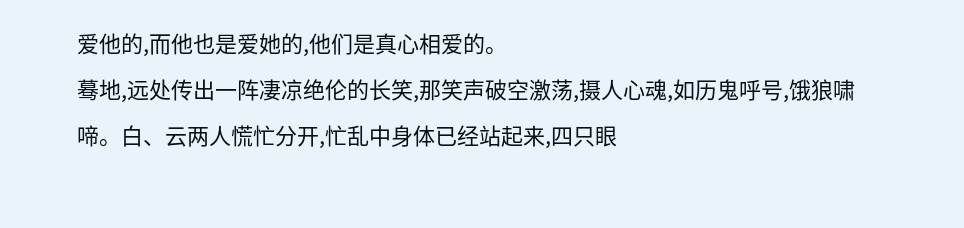爱他的,而他也是爱她的,他们是真心相爱的。
蓦地,远处传出一阵凄凉绝伦的长笑,那笑声破空激荡,摄人心魂,如历鬼呼号,饿狼啸啼。白、云两人慌忙分开,忙乱中身体已经站起来,四只眼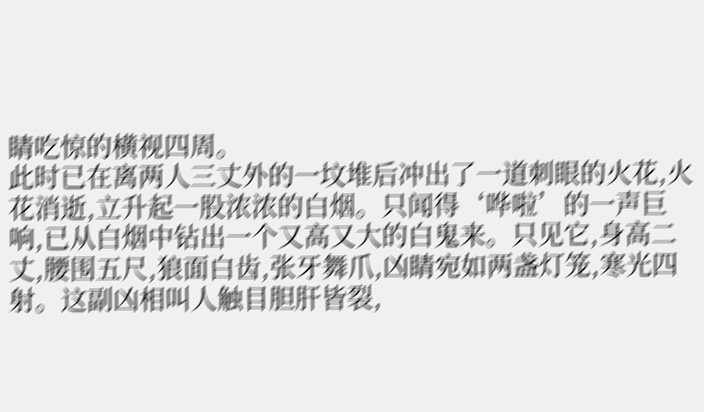睛吃惊的横视四周。
此时已在离两人三丈外的一坟堆后冲出了一道刺眼的火花,火花消逝,立升起一股浓浓的白烟。只闻得‘哗啦’的一声巨响,已从白烟中钻出一个又高又大的白鬼来。只见它,身高二丈,腰围五尺,狼面白齿,张牙舞爪,凶睛宛如两盏灯笼,寒光四射。这副凶相叫人触目胆肝皆裂,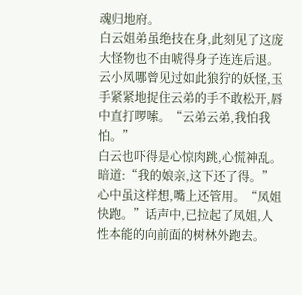魂归地府。
白云姐弟虽绝技在身,此刻见了这庞大怪物也不由唬得身子连连后退。
云小凤哪曾见过如此狼狞的妖怪,玉手紧紧地捉住云弟的手不敢松开,唇中直打啰嗦。“云弟云弟,我怕我怕。”
白云也吓得是心惊肉跳,心慌神乱。暗道:“我的娘亲,这下还了得。”心中虽这样想,嘴上还管用。“凤姐快跑。”话声中,已拉起了凤姐,人性本能的向前面的树林外跑去。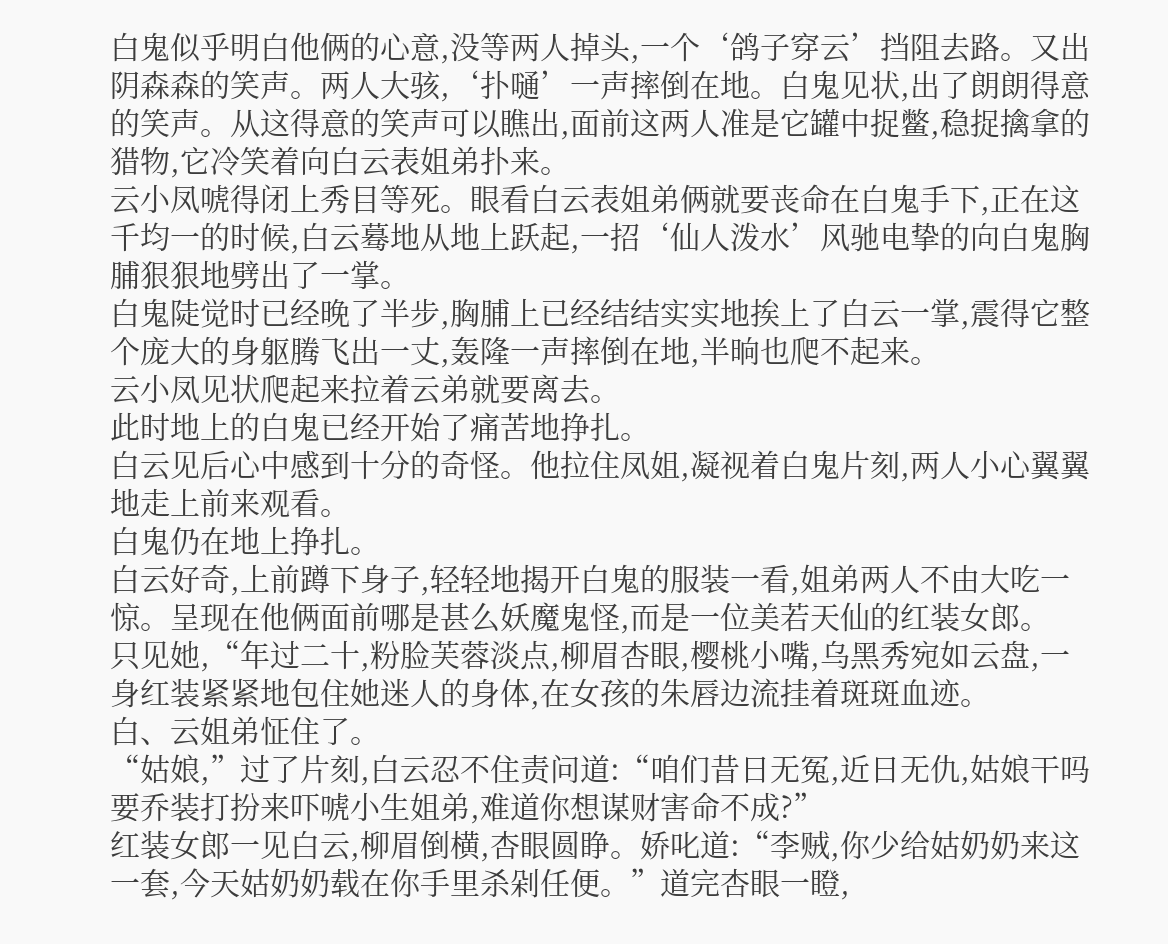白鬼似乎明白他俩的心意,没等两人掉头,一个‘鸽子穿云’挡阻去路。又出阴森森的笑声。两人大骇,‘扑嗵’一声摔倒在地。白鬼见状,出了朗朗得意的笑声。从这得意的笑声可以瞧出,面前这两人准是它罐中捉鳖,稳捉擒拿的猎物,它冷笑着向白云表姐弟扑来。
云小凤唬得闭上秀目等死。眼看白云表姐弟俩就要丧命在白鬼手下,正在这千均一的时候,白云蓦地从地上跃起,一招‘仙人泼水’风驰电挚的向白鬼胸脯狠狠地劈出了一掌。
白鬼陡觉时已经晚了半步,胸脯上已经结结实实地挨上了白云一掌,震得它整个庞大的身躯腾飞出一丈,轰隆一声摔倒在地,半晌也爬不起来。
云小凤见状爬起来拉着云弟就要离去。
此时地上的白鬼已经开始了痛苦地挣扎。
白云见后心中感到十分的奇怪。他拉住凤姐,凝视着白鬼片刻,两人小心翼翼地走上前来观看。
白鬼仍在地上挣扎。
白云好奇,上前蹲下身子,轻轻地揭开白鬼的服装一看,姐弟两人不由大吃一惊。呈现在他俩面前哪是甚么妖魔鬼怪,而是一位美若天仙的红装女郎。
只见她,“年过二十,粉脸芙蓉淡点,柳眉杏眼,樱桃小嘴,乌黑秀宛如云盘,一身红装紧紧地包住她迷人的身体,在女孩的朱唇边流挂着斑斑血迹。
白、云姐弟怔住了。
“姑娘,”过了片刻,白云忍不住责问道:“咱们昔日无冤,近日无仇,姑娘干吗要乔装打扮来吓唬小生姐弟,难道你想谋财害命不成?”
红装女郎一见白云,柳眉倒横,杏眼圆睁。娇叱道:“李贼,你少给姑奶奶来这一套,今天姑奶奶载在你手里杀剁任便。”道完杏眼一瞪,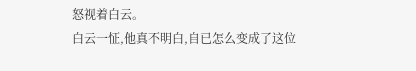怒视着白云。
白云一怔,他真不明白,自已怎么变成了这位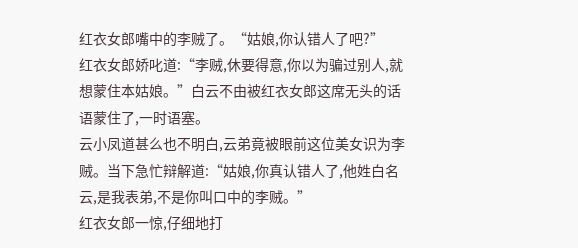红衣女郎嘴中的李贼了。“姑娘,你认错人了吧?”
红衣女郎娇叱道:“李贼,休要得意,你以为骗过别人,就想蒙住本姑娘。”白云不由被红衣女郎这席无头的话语蒙住了,一时语塞。
云小凤道甚么也不明白,云弟竟被眼前这位美女识为李贼。当下急忙辩解道:“姑娘,你真认错人了,他姓白名云,是我表弟,不是你叫口中的李贼。”
红衣女郎一惊,仔细地打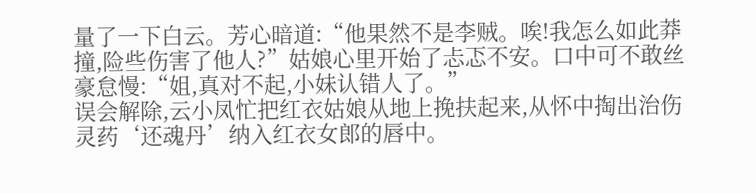量了一下白云。芳心暗道:“他果然不是李贼。唉!我怎么如此莽撞,险些伤害了他人?”姑娘心里开始了忐忑不安。口中可不敢丝豪怠慢:“姐,真对不起,小妹认错人了。”
误会解除,云小凤忙把红衣姑娘从地上挽扶起来,从怀中掏出治伤灵药‘还魂丹’纳入红衣女郎的唇中。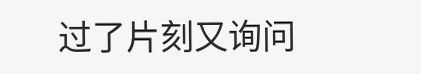过了片刻又询问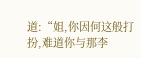道:“姐,你因何这般打扮,难道你与那李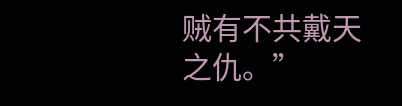贼有不共戴天之仇。”